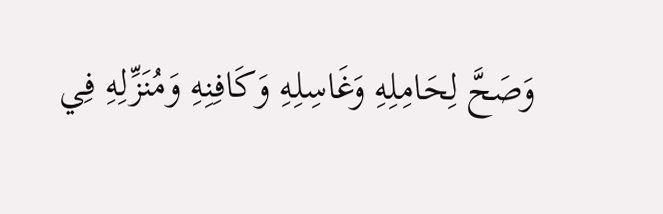وَصَحَّ لِحَامِلِهِ وَغَاسِلِهِ وَكَافِنِهِ وَمُنَزِّلِهِ فِي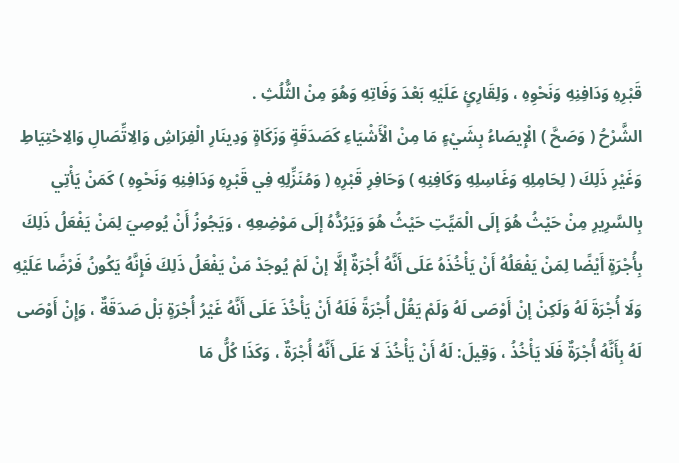قَبْرِهِ وَدَافِنِهِ وَنَحْوِهِ ، وَلِقَارِئٍ عَلَيْهِ بَعْدَ وَفَاتِهِ وَهُوَ مِنْ الثُّلُثِ .
الشَّرْحُ ( وَصَحَّ ) الْإِيصَاءُ بِشَيْءٍ مَا مِنْ الْأَشْيَاءِ كَصَدَقَةٍ وَزَكَاةٍ وَدِينَارِ الْفِرَاشِ وَالِاتِّصَالِ وَالِاحْتِيَاطِ وَغَيْرِ ذَلِكَ ( لِحَامِلِهِ وَغَاسِلِهِ وَكَافِنِهِ ) وَحَافِرِ قَبْرِهِ ( وَمُنَزِّلِهِ فِي قَبْرِهِ وَدَافِنِهِ وَنَحْوِهِ ) كَمَنْ يَأْتِي بِالسَّرِيرِ مِنْ حَيْثُ هُوَ إلَى الْمَيِّتِ حَيْثُ هُوَ وَيَرُدُّهُ إلَى مَوْضِعِهِ ، وَيَجُوزُ أَنْ يُوصِيَ لِمَنْ يَفْعَلُ ذَلِكَ بِأُجْرَةٍ أَيْضًا لِمَنْ يَفْعَلُهُ أَنْ يَأْخُذَهُ عَلَى أَنَّهُ أُجْرَةٌ إلَّا إنْ لَمْ يُوجَدْ مَنْ يَفْعَلُ ذَلِكَ فَإِنَّهُ يَكُونُ فَرْضًا عَلَيْهِ وَلَا أُجْرَةَ لَهُ وَلَكِنْ إنْ أَوْصَى لَهُ وَلَمْ يَقُلْ أُجْرَةً فَلَهُ أَنْ يَأْخُذَ عَلَى أَنَّهُ غَيْرُ أُجْرَةٍ بَلْ صَدَقَةٌ ، وَإِنْ أَوْصَى لَهُ بِأَنَّهُ أُجْرَةٌ فَلَا يَأْخُذُ ، وَقِيلَ: لَهُ أَنْ يَأْخُذَ لَا عَلَى أَنَّهُ أُجْرَةٌ ، وَكَذَا كُلُّ مَا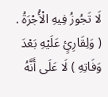لَا تَجُوزُ فِيهِ الْأُجْرَةُ .
( وَلِقَارِئٍ عَلَيْهِ بَعْدَ وَفَاتِهِ ) لَا عَلَى أَنَّهُ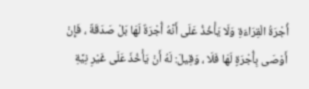أُجْرَةُ الْقِرَاءَةِ وَلَا يَأْخُذُ عَلَى أَنَّهُ أُجْرَةٌ لَهَا بَلْ صَدَقَةٌ ، فَإِنْ أَوْصَى بِأُجْرَةٍ لَهَا فَلَا ، وَقِيلَ: لَهُ أَنْ يَأْخُذَ عَلَى غَيْرِ نِيَّةِ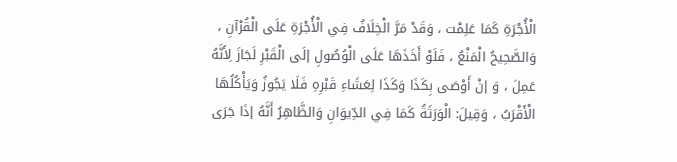الْأُجْرَةِ كَمَا عَلِمْت ، وَقَدْ مَرَّ الْخِلَافُ فِي الْأُجْرَةِ عَلَى الْقُرْآنِ ، وَالصَّحِيحُ الْمَنْعُ ، فَلَوْ أَخَذَهَا عَلَى الْوُصُولِ إلَى الْقَبْرِ لَجَازَ لِأَنَّهُ عَمِلَ ، وَ إنْ أَوْصَى بِكَذَا وَكَذَا لِعَشَاءِ قَبْرِهِ فَلَا يَجُوزُ وَيَأْكُلُهَا الْأَقْرَبُ ، وَقِيلَ: الْوَرَثَةُ كَمَا فِي الدِّيوَانِ وَالظَّاهِرُ أَنَّهُ إذَا جَرَى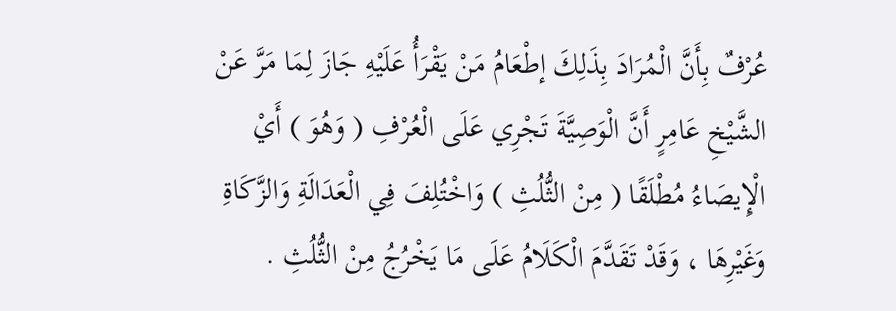عُرْفٌ بِأَنَّ الْمُرَادَ بِذَلِكَ إطْعَامُ مَنْ يَقْرَأُ عَلَيْهِ جَازَ لِمَا مَرَّ عَنْ الشَّيْخِ عَامِرٍ أَنَّ الْوَصِيَّةَ تَجْرِي عَلَى الْعُرْفِ ( وَهُوَ ) أَيْ الْإِيصَاءُ مُطْلَقًا ( مِنْ الثُّلُثِ ) وَاخْتُلِفَ فِي الْعَدَالَةِ وَالزَّكَاةِ وَغَيْرِهَا ، وَقَدْ تَقَدَّمَ الْكَلَامُ عَلَى مَا يَخْرُجُ مِنْ الثُّلُثِ .